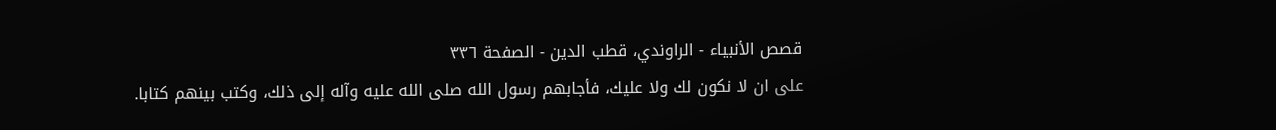قصص الأنبياء - الراوندي، قطب الدين - الصفحة ٣٣٦
على ان لا نكون لك ولا عليك، فأجابهم رسول الله صلى الله عليه وآله إلى ذلك، وكتب بينهم كتابا.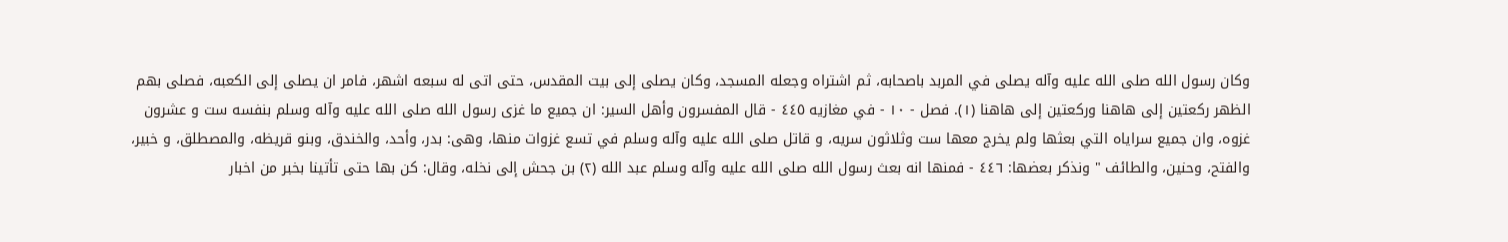وكان رسول الله صلى الله عليه وآله يصلى في المربد باصحابه، ثم اشتراه وجعله المسجد، وكان يصلى إلى بيت المقدس، حتى اتى له سبعه اشهر، فامر ان يصلى إلى الكعبه، فصلى بهم الظهر ركعتين إلى هاهنا وركعتين إلى هاهنا (١). فصل - ١٠ - في مغازيه ٤٤٥ - قال المفسرون وأهل السير: ان جميع ما غزى رسول الله صلى الله عليه وآله وسلم بنفسه ست و عشرون غزوه، وان جميع سراياه التي بعثها ولم يخرج معها ست وثلاثون سريه، و قاتل صلى الله عليه وآله وسلم في تسع غزوات منها، وهى: بدر، وأحد، والخندق، وبنو قريظه، والمصطلق، و خبير، والفتح، وحنين، والطائف " ونذكر بعضها: ٤٤٦ - فمنها انه بعث رسول الله صلى الله عليه وآله وسلم عبد الله (٢) بن جحش إلى نخله، وقال: كن بها حتى تأتينا بخبر من اخبار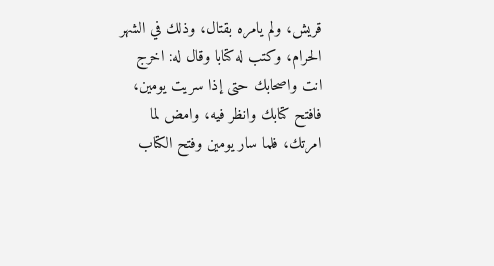قريش، ولم يامره بقتال، وذلك في الشهر الحرام، وكتب له كتابا وقال له: اخرج انت واصحابك حتى إذا سريت يومين، فافتح كتابك وانظر فيه، وامض لما امرتك، فلما سار يومين وفتح الكتاب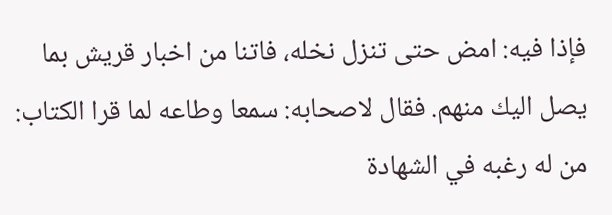فإذا فيه: امض حتى تنزل نخله، فاتنا من اخبار قريش بما يصل اليك منهم. فقال لاصحابه: سمعا وطاعه لما قرا الكتاب: من له رغبه في الشهادة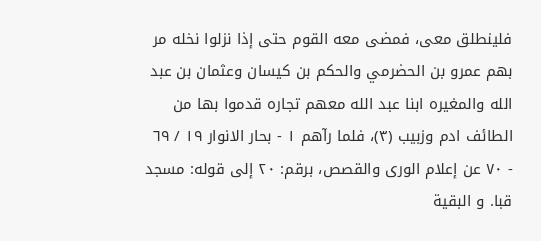فلينطلق معى، فمضى معه القوم حتى إذا نزلوا نخله مر بهم عمرو بن الحضرمي والحكم بن كيسان وعثمان بن عبد الله والمغيره ابنا عبد الله معهم تجاره قدموا بها من الطائف ادم وزبيب (٣)، فلما رآهم ١ - بحار الانوار ١٩ / ٦٩ - ٧٠ عن إعلام الورى والقصص، برقم: ٢٠ إلى قوله: مسجد قبا. و البقية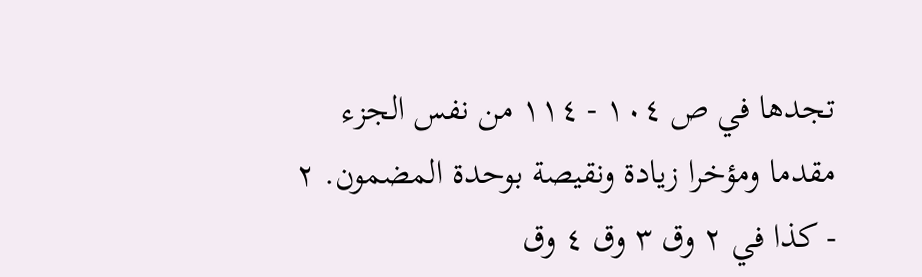تجدها في ص ١٠٤ - ١١٤ من نفس الجزء مقدما ومؤخرا زيادة ونقيصة بوحدة المضمون. ٢ - كذا في ٢ وق ٣ وق ٤ وق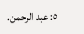٥: عبد الرحمن.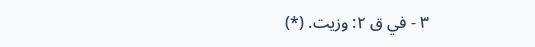٣ - في ق ٢: وزيت. (*)